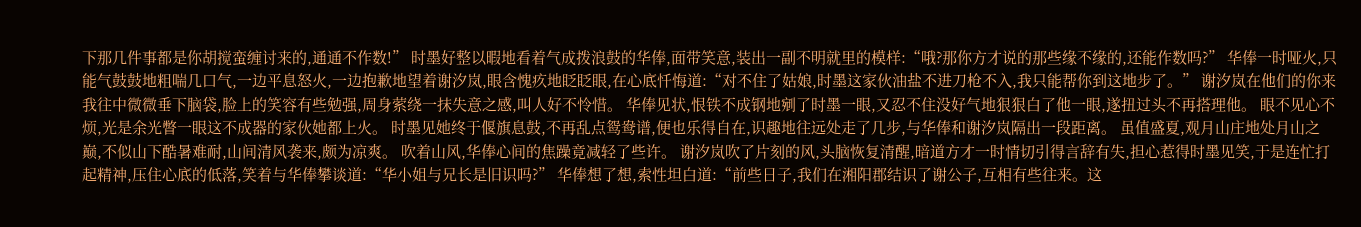下那几件事都是你胡搅蛮缠讨来的,通通不作数!” 时墨好整以暇地看着气成拨浪鼓的华俸,面带笑意,装出一副不明就里的模样:“哦?那你方才说的那些缘不缘的,还能作数吗?” 华俸一时哑火,只能气鼓鼓地粗喘几口气,一边平息怒火,一边抱歉地望着谢汐岚,眼含愧疚地眨眨眼,在心底忏悔道:“对不住了姑娘,时墨这家伙油盐不进刀枪不入,我只能帮你到这地步了。” 谢汐岚在他们的你来我往中微微垂下脑袋,脸上的笑容有些勉强,周身萦绕一抹失意之感,叫人好不怜惜。 华俸见状,恨铁不成钢地剜了时墨一眼,又忍不住没好气地狠狠白了他一眼,遂扭过头不再搭理他。 眼不见心不烦,光是余光瞥一眼这不成器的家伙她都上火。 时墨见她终于偃旗息鼓,不再乱点鸳鸯谱,便也乐得自在,识趣地往远处走了几步,与华俸和谢汐岚隔出一段距离。 虽值盛夏,观月山庄地处月山之巅,不似山下酷暑难耐,山间清风袭来,颇为凉爽。 吹着山风,华俸心间的焦躁竟减轻了些许。 谢汐岚吹了片刻的风,头脑恢复清醒,暗道方才一时情切引得言辞有失,担心惹得时墨见笑,于是连忙打起精神,压住心底的低落,笑着与华俸攀谈道:“华小姐与兄长是旧识吗?” 华俸想了想,索性坦白道:“前些日子,我们在湘阳郡结识了谢公子,互相有些往来。这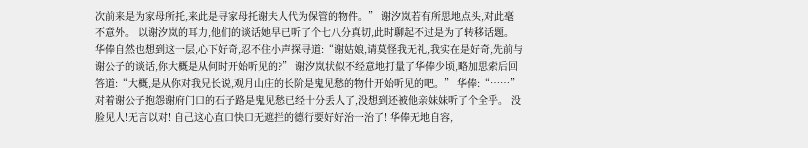次前来是为家母所托,来此是寻家母托谢夫人代为保管的物件。” 谢汐岚若有所思地点头,对此毫不意外。 以谢汐岚的耳力,他们的谈话她早已听了个七八分真切,此时聊起不过是为了转移话题。 华俸自然也想到这一层,心下好奇,忍不住小声探寻道:“谢姑娘,请莫怪我无礼,我实在是好奇,先前与谢公子的谈话,你大概是从何时开始听见的?” 谢汐岚状似不经意地打量了华俸少顷,略加思索后回答道:“大概,是从你对我兄长说,观月山庄的长阶是鬼见愁的物什开始听见的吧。” 华俸:“……” 对着谢公子抱怨谢府门口的石子路是鬼见愁已经十分丢人了,没想到还被他亲妹妹听了个全乎。 没脸见人!无言以对! 自己这心直口快口无遮拦的德行要好好治一治了! 华俸无地自容,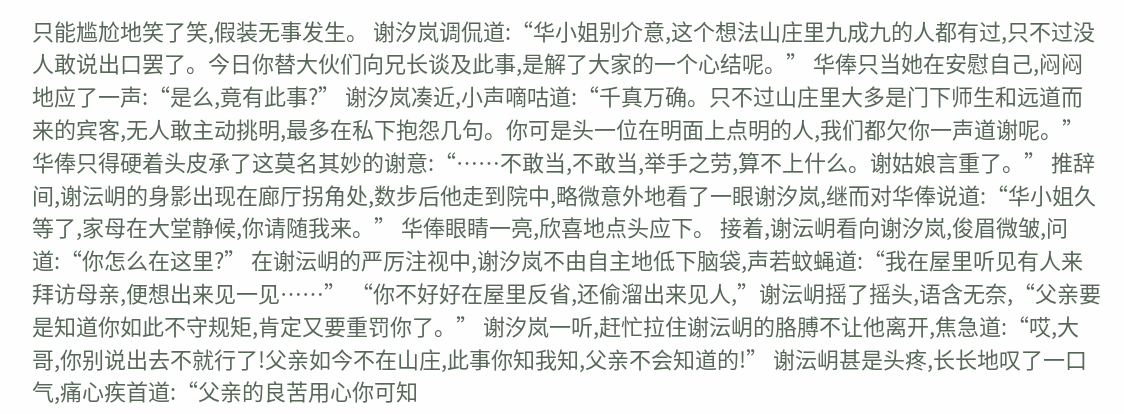只能尴尬地笑了笑,假装无事发生。 谢汐岚调侃道:“华小姐别介意,这个想法山庄里九成九的人都有过,只不过没人敢说出口罢了。今日你替大伙们向兄长谈及此事,是解了大家的一个心结呢。” 华俸只当她在安慰自己,闷闷地应了一声:“是么,竟有此事?” 谢汐岚凑近,小声嘀咕道:“千真万确。只不过山庄里大多是门下师生和远道而来的宾客,无人敢主动挑明,最多在私下抱怨几句。你可是头一位在明面上点明的人,我们都欠你一声道谢呢。” 华俸只得硬着头皮承了这莫名其妙的谢意:“……不敢当,不敢当,举手之劳,算不上什么。谢姑娘言重了。” 推辞间,谢沄岄的身影出现在廊厅拐角处,数步后他走到院中,略微意外地看了一眼谢汐岚,继而对华俸说道:“华小姐久等了,家母在大堂静候,你请随我来。” 华俸眼睛一亮,欣喜地点头应下。 接着,谢沄岄看向谢汐岚,俊眉微皱,问道:“你怎么在这里?” 在谢沄岄的严厉注视中,谢汐岚不由自主地低下脑袋,声若蚊蝇道:“我在屋里听见有人来拜访母亲,便想出来见一见……” “你不好好在屋里反省,还偷溜出来见人,”谢沄岄摇了摇头,语含无奈,“父亲要是知道你如此不守规矩,肯定又要重罚你了。” 谢汐岚一听,赶忙拉住谢沄岄的胳膊不让他离开,焦急道:“哎,大哥,你别说出去不就行了!父亲如今不在山庄,此事你知我知,父亲不会知道的!” 谢沄岄甚是头疼,长长地叹了一口气,痛心疾首道:“父亲的良苦用心你可知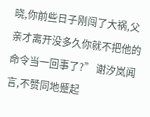晓,你前些日子刚闯了大祸,父亲才离开没多久你就不把他的命令当一回事了?” 谢汐岚闻言,不赞同地蹙起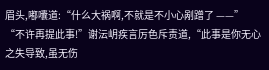眉头,嘟囔道:“什么大祸啊,不就是不小心剐蹭了 ——” “不许再提此事!”谢沄岄疾言厉色斥责道,“此事是你无心之失导致,虽无伤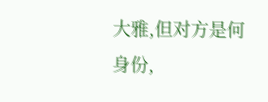大雅,但对方是何身份,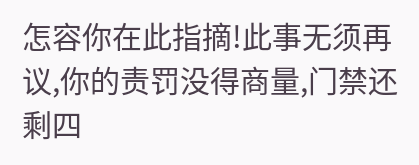怎容你在此指摘!此事无须再议,你的责罚没得商量,门禁还剩四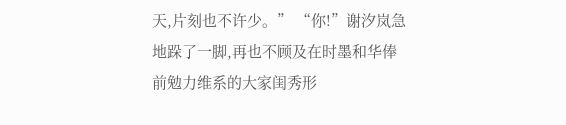天,片刻也不许少。” “你!”谢汐岚急地跺了一脚,再也不顾及在时墨和华俸前勉力维系的大家闺秀形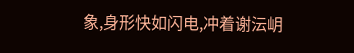象,身形快如闪电,冲着谢沄岄